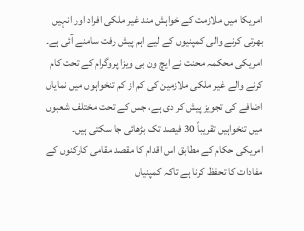امریکا میں ملازمت کے خواہش مند غیر ملکی افراد اور انہیں بھرتی کرنے والی کمپنیوں کے لیے اہم پیش رفت سامنے آئی ہے۔ امریکی محکمہ محنت نے ایچ ون بی ویزا پروگرام کے تحت کام کرنے والے غیر ملکی ملازمین کی کم از کم تنخواہوں میں نمایاں اضافے کی تجویز پیش کر دی ہے، جس کے تحت مختلف شعبوں میں تنخواہیں تقریباً 30 فیصد تک بڑھائی جا سکتی ہیں۔
امریکی حکام کے مطابق اس اقدام کا مقصد مقامی کارکنوں کے مفادات کا تحفظ کرنا ہے تاکہ کمپنیاں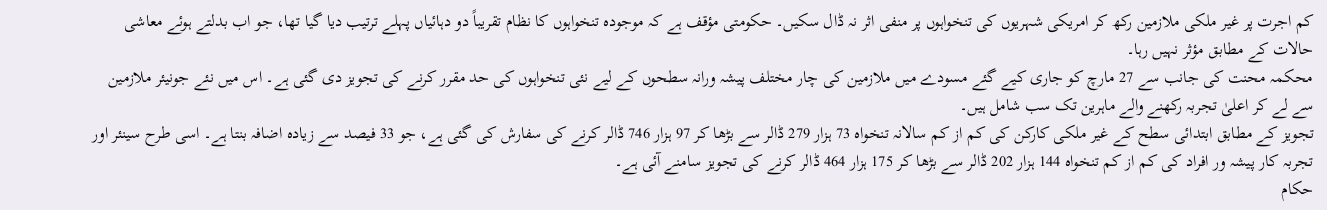کم اجرت پر غیر ملکی ملازمین رکھ کر امریکی شہریوں کی تنخواہوں پر منفی اثر نہ ڈال سکیں۔ حکومتی مؤقف ہے کہ موجودہ تنخواہوں کا نظام تقریباً دو دہائیاں پہلے ترتیب دیا گیا تھا، جو اب بدلتے ہوئے معاشی حالات کے مطابق مؤثر نہیں رہا۔
محکمہ محنت کی جانب سے 27 مارچ کو جاری کیے گئے مسودے میں ملازمین کی چار مختلف پیشہ ورانہ سطحوں کے لیے نئی تنخواہوں کی حد مقرر کرنے کی تجویز دی گئی ہے۔ اس میں نئے جونیئر ملازمین سے لے کر اعلیٰ تجربہ رکھنے والے ماہرین تک سب شامل ہیں۔
تجویز کے مطابق ابتدائی سطح کے غیر ملکی کارکن کی کم از کم سالانہ تنخواہ 73 ہزار 279 ڈالر سے بڑھا کر 97 ہزار 746 ڈالر کرنے کی سفارش کی گئی ہے، جو 33 فیصد سے زیادہ اضافہ بنتا ہے۔ اسی طرح سینئر اور تجربہ کار پیشہ ور افراد کی کم از کم تنخواہ 144 ہزار 202 ڈالر سے بڑھا کر 175 ہزار 464 ڈالر کرنے کی تجویز سامنے آئی ہے۔
حکام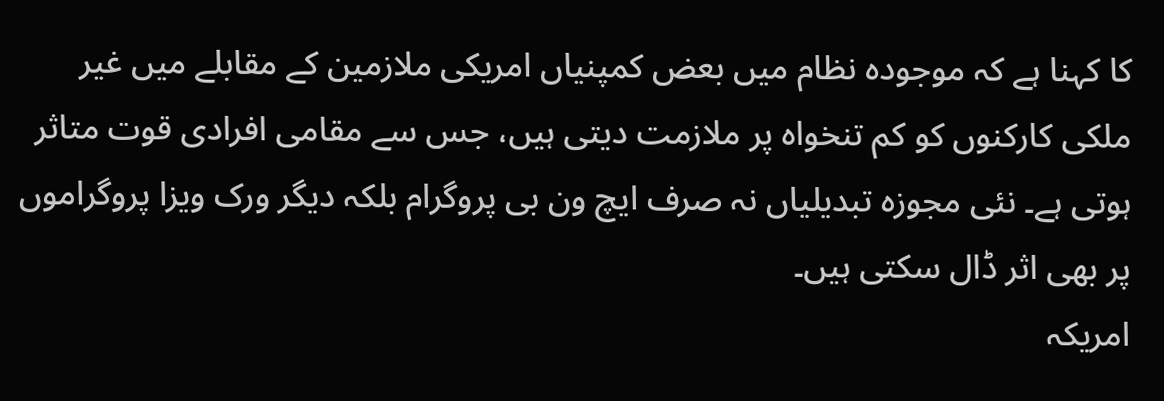کا کہنا ہے کہ موجودہ نظام میں بعض کمپنیاں امریکی ملازمین کے مقابلے میں غیر ملکی کارکنوں کو کم تنخواہ پر ملازمت دیتی ہیں، جس سے مقامی افرادی قوت متاثر ہوتی ہے۔ نئی مجوزہ تبدیلیاں نہ صرف ایچ ون بی پروگرام بلکہ دیگر ورک ویزا پروگراموں پر بھی اثر ڈال سکتی ہیں۔
امریکہ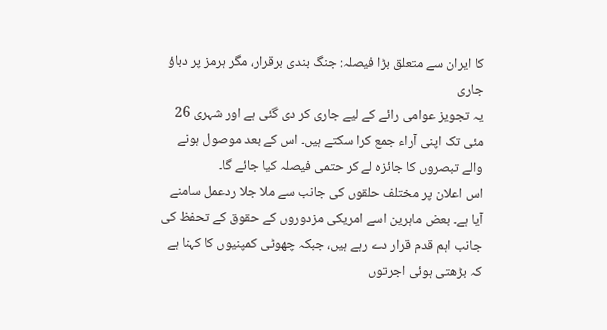کا ایران سے متعلق بڑا فیصلہ: جنگ بندی برقرار، مگر ہرمز پر دباؤ جاری
یہ تجویز عوامی رائے کے لیے جاری کر دی گئی ہے اور شہری 26 مئی تک اپنی آراء جمع کرا سکتے ہیں۔ اس کے بعد موصول ہونے والے تبصروں کا جائزہ لے کر حتمی فیصلہ کیا جائے گا۔
اس اعلان پر مختلف حلقوں کی جانب سے ملا جلا ردعمل سامنے آیا ہے۔ بعض ماہرین اسے امریکی مزدوروں کے حقوق کے تحفظ کی جانب اہم قدم قرار دے رہے ہیں، جبکہ چھوٹی کمپنیوں کا کہنا ہے کہ بڑھتی ہوئی اجرتوں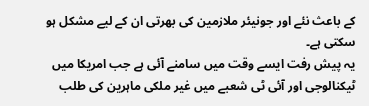کے باعث نئے اور جونیئر ملازمین کی بھرتی ان کے لیے مشکل ہو سکتی ہے۔
یہ پیش رفت ایسے وقت میں سامنے آئی ہے جب امریکا میں ٹیکنالوجی اور آئی ٹی شعبے میں غیر ملکی ماہرین کی طلب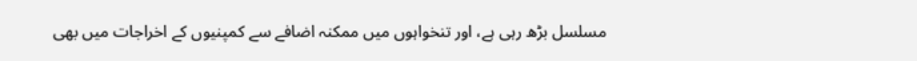مسلسل بڑھ رہی ہے، اور تنخواہوں میں ممکنہ اضافے سے کمپنیوں کے اخراجات میں بھی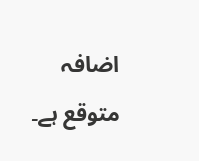اضافہ متوقع ہے۔